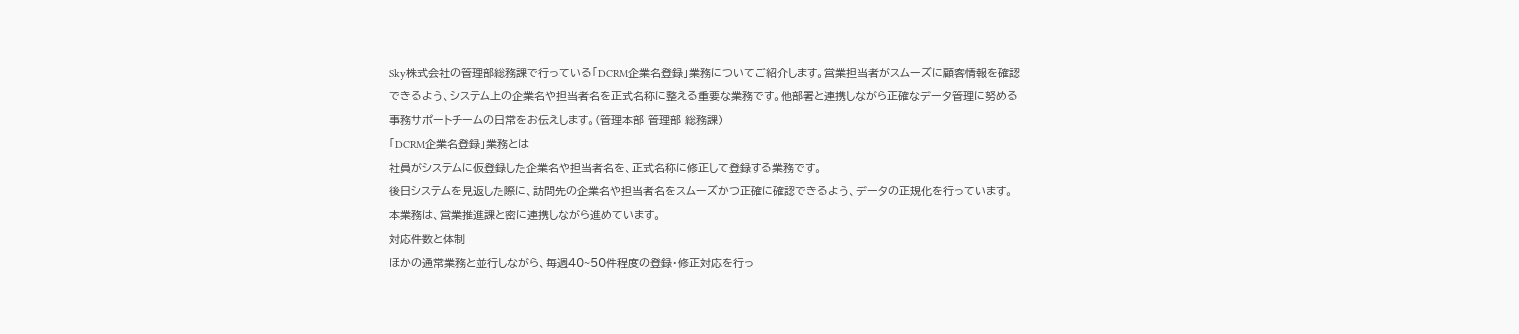Sky株式会社の管理部総務課で行っている「DCRM企業名登録」業務についてご紹介します。営業担当者がスムーズに顧客情報を確認できるよう、システム上の企業名や担当者名を正式名称に整える重要な業務です。他部署と連携しながら正確なデータ管理に努める事務サポートチームの日常をお伝えします。(管理本部 管理部 総務課)
「DCRM企業名登録」業務とは
社員がシステムに仮登録した企業名や担当者名を、正式名称に修正して登録する業務です。
後日システムを見返した際に、訪問先の企業名や担当者名をスムーズかつ正確に確認できるよう、データの正規化を行っています。本業務は、営業推進課と密に連携しながら進めています。
対応件数と体制
ほかの通常業務と並行しながら、毎週40~50件程度の登録・修正対応を行っ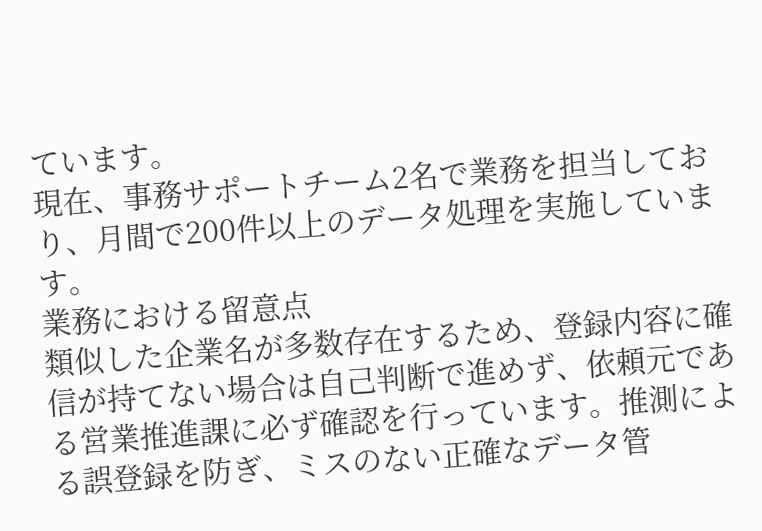ています。
現在、事務サポートチーム2名で業務を担当しており、月間で200件以上のデータ処理を実施しています。
業務における留意点
類似した企業名が多数存在するため、登録内容に確信が持てない場合は自己判断で進めず、依頼元である営業推進課に必ず確認を行っています。推測による誤登録を防ぎ、ミスのない正確なデータ管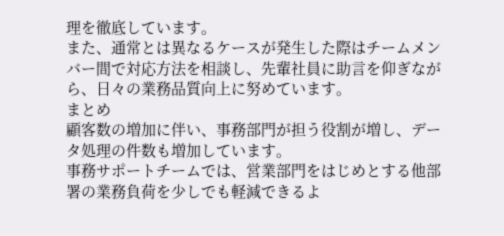理を徹底しています。
また、通常とは異なるケースが発生した際はチームメンバー間で対応方法を相談し、先輩社員に助言を仰ぎながら、日々の業務品質向上に努めています。
まとめ
顧客数の増加に伴い、事務部門が担う役割が増し、データ処理の件数も増加しています。
事務サポートチームでは、営業部門をはじめとする他部署の業務負荷を少しでも軽減できるよ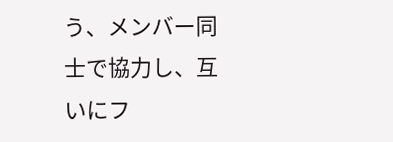う、メンバー同士で協力し、互いにフ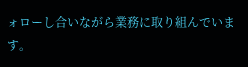ォローし合いながら業務に取り組んでいます。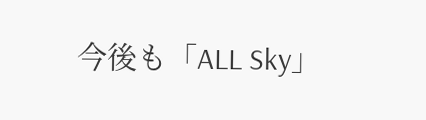今後も「ALL Sky」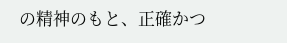の精神のもと、正確かつ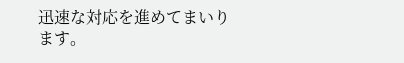迅速な対応を進めてまいります。